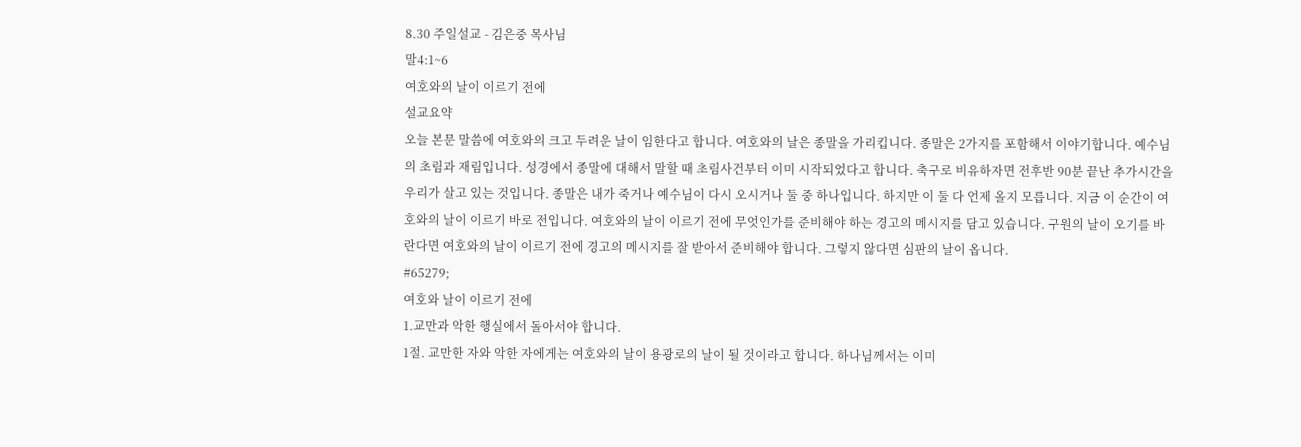8.30 주일설교 - 김은중 목사님
말4:1~6
여호와의 날이 이르기 전에
설교요약
오늘 본문 말씀에 여호와의 크고 두려운 날이 임한다고 합니다. 여호와의 날은 종말을 가리킵니다. 종말은 2가지를 포함해서 이야기합니다. 예수님의 초림과 재림입니다. 성경에서 종말에 대해서 말할 때 초림사건부터 이미 시작되었다고 합니다. 축구로 비유하자면 전후반 90분 끝난 추가시간을 우리가 살고 있는 것입니다. 종말은 내가 죽거나 예수님이 다시 오시거나 둘 중 하나입니다. 하지만 이 둘 다 언제 올지 모릅니다. 지금 이 순간이 여호와의 날이 이르기 바로 전입니다. 여호와의 날이 이르기 전에 무엇인가를 준비해야 하는 경고의 메시지를 담고 있습니다. 구원의 날이 오기를 바란다면 여호와의 날이 이르기 전에 경고의 메시지를 잘 받아서 준비해야 합니다. 그렇지 않다면 심판의 날이 옵니다.
#65279;
여호와 날이 이르기 전에
1.교만과 악한 행실에서 돌아서야 합니다.
1절. 교만한 자와 악한 자에게는 여호와의 날이 용광로의 날이 될 것이라고 합니다. 하나님께서는 이미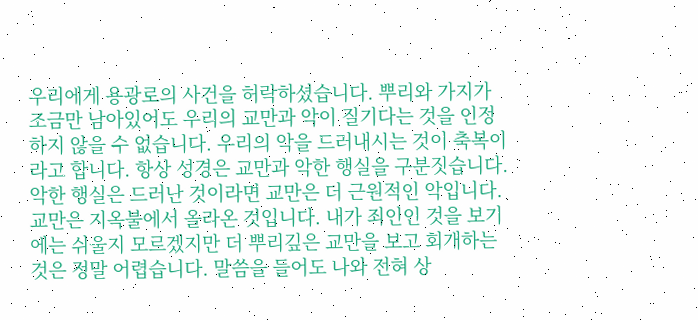우리에게 용광로의 사건을 허락하셨습니다. 뿌리와 가지가 조금만 남아있어도 우리의 교만과 악이 질기다는 것을 인정하지 않을 수 없습니다. 우리의 악을 드러내시는 것이 축복이라고 합니다. 항상 성경은 교만과 악한 행실을 구분짓습니다. 악한 행실은 드러난 것이라면 교만은 더 근원적인 악입니다. 교만은 지옥불에서 올라온 것입니다. 내가 죄인인 것을 보기에는 쉬울지 모르겠지만 더 뿌리깊은 교만을 보고 회개하는 것은 정말 어렵습니다. 말씀을 들어도 나와 전혀 상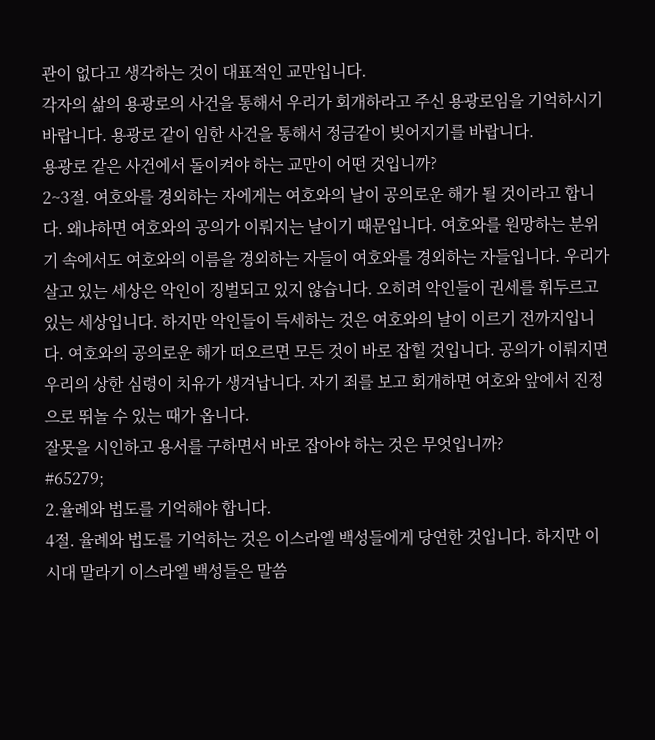관이 없다고 생각하는 것이 대표적인 교만입니다.
각자의 삶의 용광로의 사건을 통해서 우리가 회개하라고 주신 용광로임을 기억하시기 바랍니다. 용광로 같이 임한 사건을 통해서 정금같이 빚어지기를 바랍니다.
용광로 같은 사건에서 돌이켜야 하는 교만이 어떤 것입니까?
2~3절. 여호와를 경외하는 자에게는 여호와의 날이 공의로운 해가 될 것이라고 합니다. 왜냐하면 여호와의 공의가 이뤄지는 날이기 때문입니다. 여호와를 원망하는 분위기 속에서도 여호와의 이름을 경외하는 자들이 여호와를 경외하는 자들입니다. 우리가 살고 있는 세상은 악인이 징벌되고 있지 않습니다. 오히려 악인들이 권세를 휘두르고 있는 세상입니다. 하지만 악인들이 득세하는 것은 여호와의 날이 이르기 전까지입니다. 여호와의 공의로운 해가 떠오르면 모든 것이 바로 잡힐 것입니다. 공의가 이뤄지면 우리의 상한 심령이 치유가 생겨납니다. 자기 죄를 보고 회개하면 여호와 앞에서 진정으로 뛰놀 수 있는 때가 옵니다.
잘못을 시인하고 용서를 구하면서 바로 잡아야 하는 것은 무엇입니까?
#65279;
2.율례와 법도를 기억해야 합니다.
4절. 율례와 법도를 기억하는 것은 이스라엘 백성들에게 당연한 것입니다. 하지만 이 시대 말라기 이스라엘 백성들은 말씀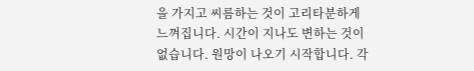을 가지고 씨름하는 것이 고리타분하게 느껴집니다. 시간이 지나도 변하는 것이 없습니다. 원망이 나오기 시작합니다. 각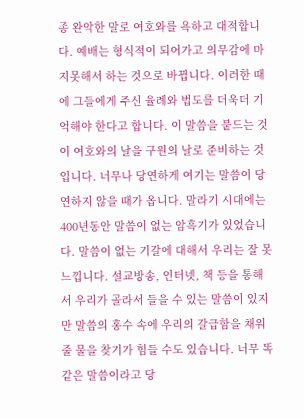종 완악한 말로 여호와를 욕하고 대적합니다. 예배는 형식적이 되어가고 의무감에 마지못해서 하는 것으로 바뀝니다. 이러한 때에 그들에게 주신 율례와 법도를 더욱더 기억해야 한다고 합니다. 이 말씀을 붙드는 것이 여호와의 날을 구원의 날로 준비하는 것입니다. 너무나 당연하게 여기는 말씀이 당연하지 않을 때가 옵니다. 말라기 시대에는 400년동안 말씀이 없는 암흑기가 있었습니다. 말씀이 없는 기갈에 대해서 우리는 잘 못 느낍니다. 설교방송, 인터넷, 책 등을 통해서 우리가 골라서 들을 수 있는 말씀이 있지만 말씀의 홍수 속에 우리의 갈급함을 채워줄 물을 찾기가 힘들 수도 있습니다. 너무 똑같은 말씀이라고 당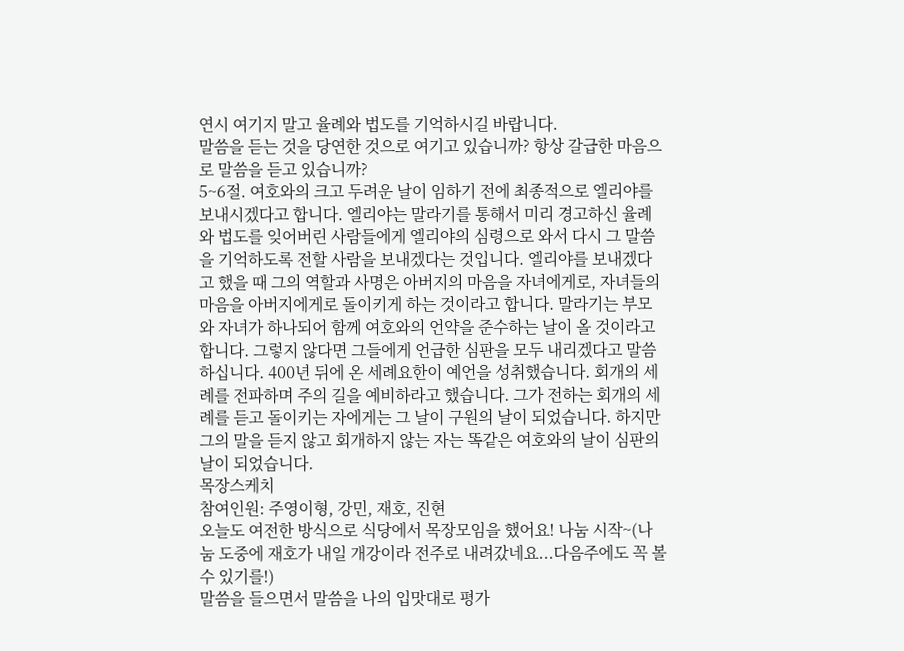연시 여기지 말고 율례와 법도를 기억하시길 바랍니다.
말씀을 듣는 것을 당연한 것으로 여기고 있습니까? 항상 갈급한 마음으로 말씀을 듣고 있습니까?
5~6절. 여호와의 크고 두려운 날이 임하기 전에 최종적으로 엘리야를 보내시겠다고 합니다. 엘리야는 말라기를 통해서 미리 경고하신 율례와 법도를 잊어버린 사람들에게 엘리야의 심령으로 와서 다시 그 말씀을 기억하도록 전할 사람을 보내겠다는 것입니다. 엘리야를 보내겠다고 했을 때 그의 역할과 사명은 아버지의 마음을 자녀에게로, 자녀들의 마음을 아버지에게로 돌이키게 하는 것이라고 합니다. 말라기는 부모와 자녀가 하나되어 함께 여호와의 언약을 준수하는 날이 올 것이라고 합니다. 그렇지 않다면 그들에게 언급한 심판을 모두 내리겠다고 말씀하십니다. 400년 뒤에 온 세례요한이 예언을 성취했습니다. 회개의 세례를 전파하며 주의 길을 예비하라고 했습니다. 그가 전하는 회개의 세례를 듣고 돌이키는 자에게는 그 날이 구원의 날이 되었습니다. 하지만 그의 말을 듣지 않고 회개하지 않는 자는 똑같은 여호와의 날이 심판의 날이 되었습니다.
목장스케치
참여인원: 주영이형, 강민, 재호, 진현
오늘도 여전한 방식으로 식당에서 목장모임을 했어요! 나눔 시작~(나눔 도중에 재호가 내일 개강이라 전주로 내려갔네요...다음주에도 꼭 볼 수 있기를!)
말씀을 들으면서 말씀을 나의 입맛대로 평가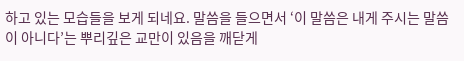하고 있는 모습들을 보게 되네요. 말씀을 들으면서 ‘이 말씀은 내게 주시는 말씀이 아니다’는 뿌리깊은 교만이 있음을 깨닫게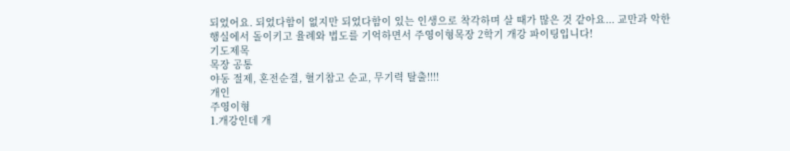되었어요. 되었다함이 없지만 되었다함이 있는 인생으로 착각하며 살 때가 많은 것 같아요... 교만과 악한 행실에서 돌이키고 율례와 법도를 기억하면서 주영이형목장 2학기 개강 파이팅입니다!
기도제목
목장 공통
야동 절제, 혼전순결, 혈기참고 순교, 무기력 탈출!!!!
개인
주영이형
1.개강인데 개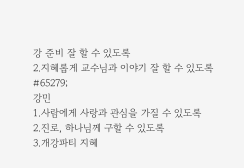강 준비 잘 할 수 있도록
2.지혜롭게 교수님과 이야기 잘 할 수 있도록
#65279;
강민
1.사람에게 사랑과 관심을 가질 수 있도록
2.진로, 하나님께 구할 수 있도록
3.개강파티 지혜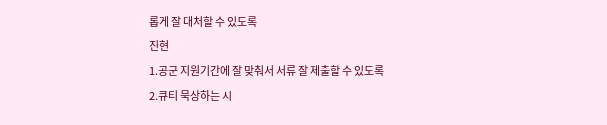롭게 잘 대처할 수 있도록
진현
1.공군 지원기간에 잘 맞춰서 서류 잘 제출할 수 있도록
2.큐티 묵상하는 시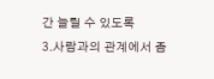간 늘릴 수 있도록
3.사람과의 관계에서 좀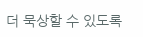더 묵상할 수 있도록